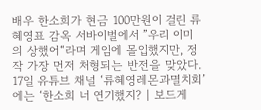배우 한소희가 현금 100만원이 걸린 류혜영표 감옥 서바이벌에서 ”우리 이미 의 상했어“라며 게임에 몰입했지만, 정작 가장 먼저 처형되는 반전을 맞았다.
17일 유튜브 채널 ‘류혜영레몬과멸치회’에는 ‘한소희 너 연기했지? | 보드게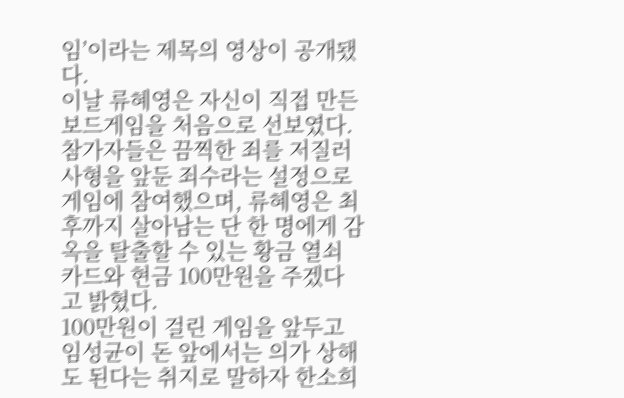임’이라는 제목의 영상이 공개됐다.
이날 류혜영은 자신이 직접 만든 보드게임을 처음으로 선보였다.
참가자들은 끔찍한 죄를 저질러 사형을 앞둔 죄수라는 설정으로 게임에 참여했으며, 류혜영은 최후까지 살아남는 단 한 명에게 감옥을 탈출할 수 있는 황금 열쇠 카드와 현금 100만원을 주겠다고 밝혔다.
100만원이 걸린 게임을 앞두고 임성균이 돈 앞에서는 의가 상해도 된다는 취지로 말하자 한소희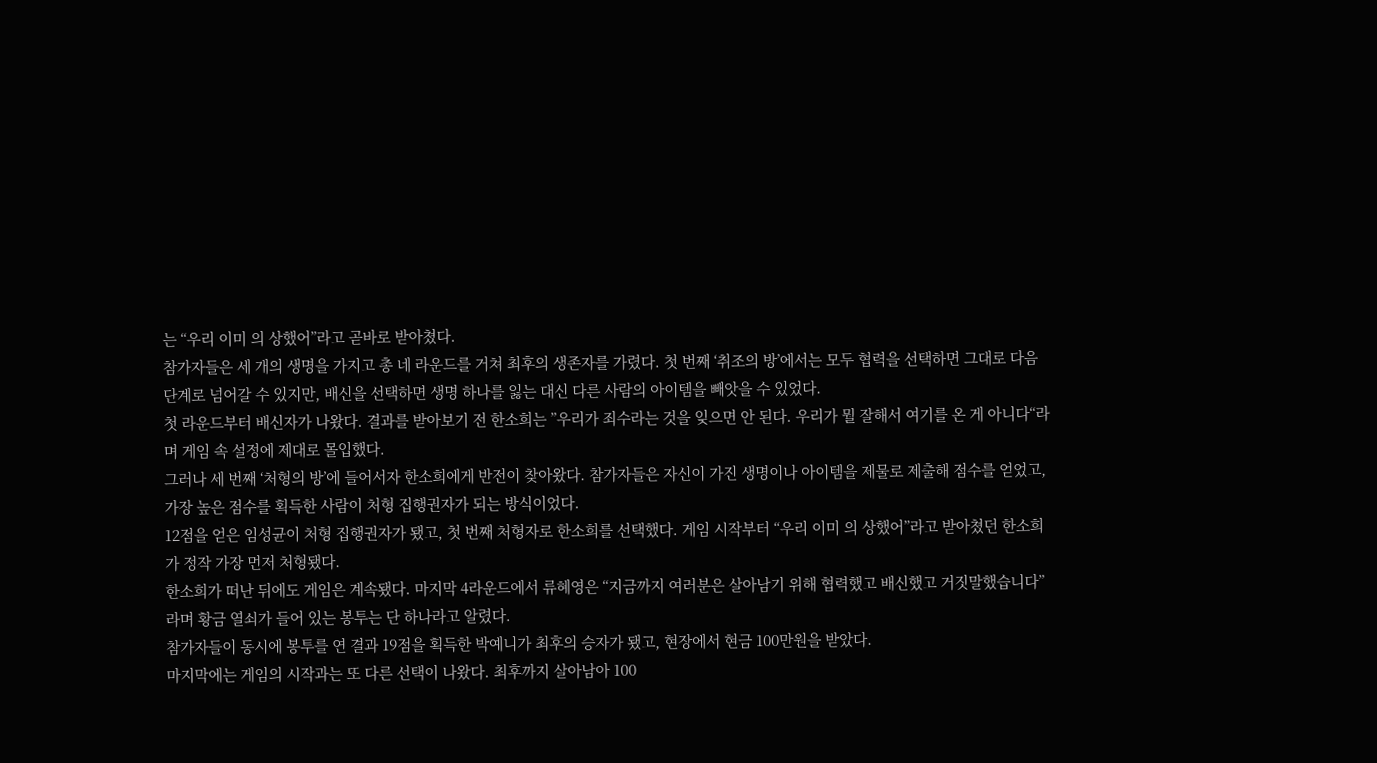는 “우리 이미 의 상했어”라고 곧바로 받아쳤다.
참가자들은 세 개의 생명을 가지고 총 네 라운드를 거쳐 최후의 생존자를 가렸다. 첫 번째 ‘취조의 방’에서는 모두 협력을 선택하면 그대로 다음 단계로 넘어갈 수 있지만, 배신을 선택하면 생명 하나를 잃는 대신 다른 사람의 아이템을 빼앗을 수 있었다.
첫 라운드부터 배신자가 나왔다. 결과를 받아보기 전 한소희는 ”우리가 죄수라는 것을 잊으면 안 된다. 우리가 뭘 잘해서 여기를 온 게 아니다“라며 게임 속 설정에 제대로 몰입했다.
그러나 세 번째 ‘처형의 방’에 들어서자 한소희에게 반전이 찾아왔다. 참가자들은 자신이 가진 생명이나 아이템을 제물로 제출해 점수를 얻었고, 가장 높은 점수를 획득한 사람이 처형 집행권자가 되는 방식이었다.
12점을 얻은 임성균이 처형 집행권자가 됐고, 첫 번째 처형자로 한소희를 선택했다. 게임 시작부터 “우리 이미 의 상했어”라고 받아쳤던 한소희가 정작 가장 먼저 처형됐다.
한소희가 떠난 뒤에도 게임은 계속됐다. 마지막 4라운드에서 류혜영은 “지금까지 여러분은 살아남기 위해 협력했고 배신했고 거짓말했습니다”라며 황금 열쇠가 들어 있는 봉투는 단 하나라고 알렸다.
참가자들이 동시에 봉투를 연 결과 19점을 획득한 박예니가 최후의 승자가 됐고, 현장에서 현금 100만원을 받았다.
마지막에는 게임의 시작과는 또 다른 선택이 나왔다. 최후까지 살아남아 100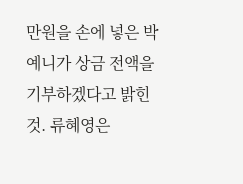만원을 손에 넣은 박예니가 상금 전액을 기부하겠다고 밝힌 것. 류혜영은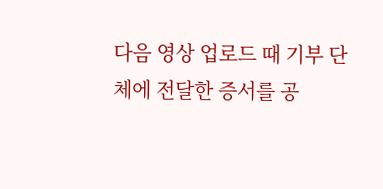다음 영상 업로드 때 기부 단체에 전달한 증서를 공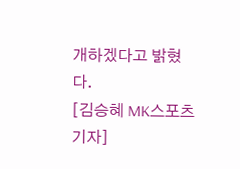개하겠다고 밝혔다.
[김승혜 MK스포츠 기자]